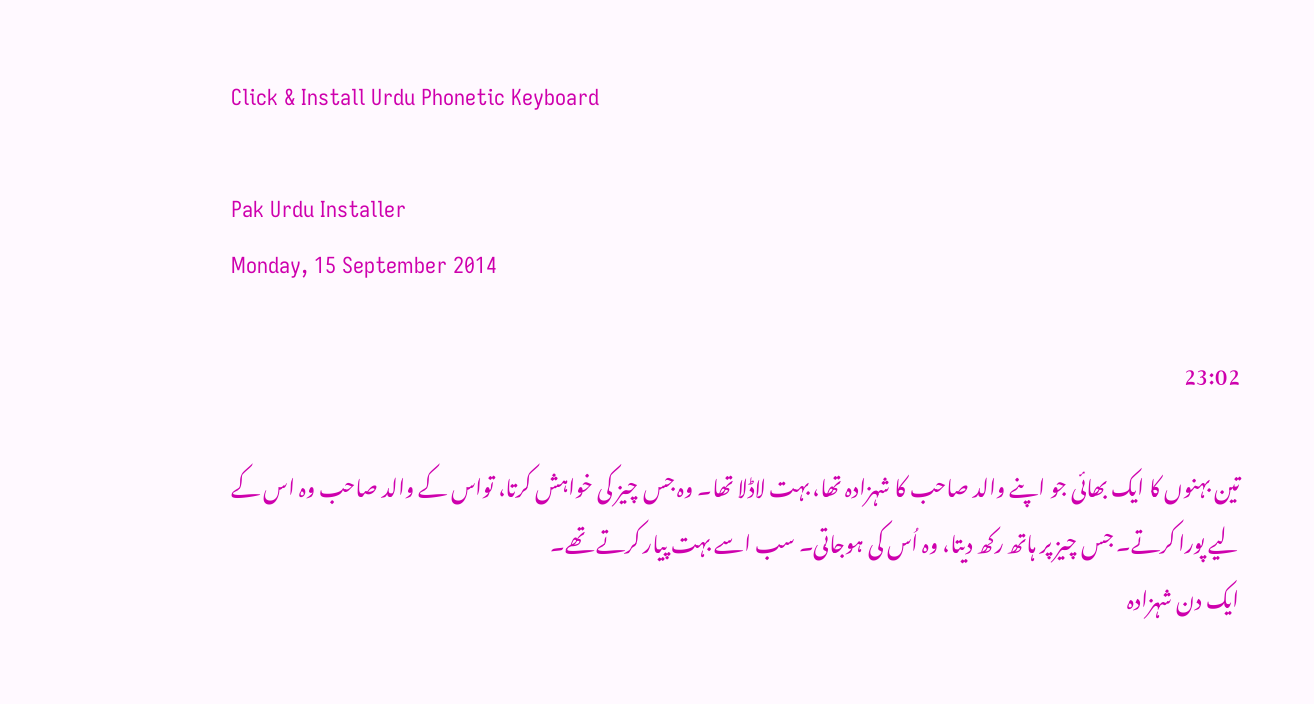Click & Install Urdu Phonetic Keyboard

Pak Urdu Installer
Monday, 15 September 2014

23:02

تین بہنوں کا ایک بھائی جو اپنے والد صاحب کا شہزادہ تھا، بہت لاڈلا تھا۔ وہ جس چیز کی خواہش کرتا، تواس کے والد صاحب وہ اس کے لیے پورا کرتے۔ جس چیز پر ہاتھ رکھ دیتا، وہ اُس کی ہوجاتی۔ سب اسے بہت پیار کرتے تھے۔
ایک دن شہزادہ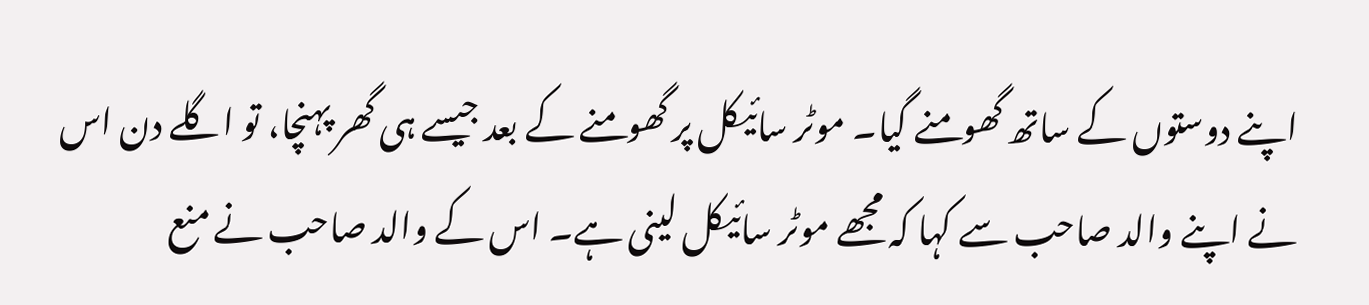اپنے دوستوں کے ساتھ گھومنے گیا۔ موٹر سائیکل پر گھومنے کے بعد جیسے ہی گھر پہنچا، تو اگلے دن اس نے اپنے والد صاحب سے کہا کہ مجھے موٹر سائیکل لینی ہے۔ اس کے والد صاحب نے منع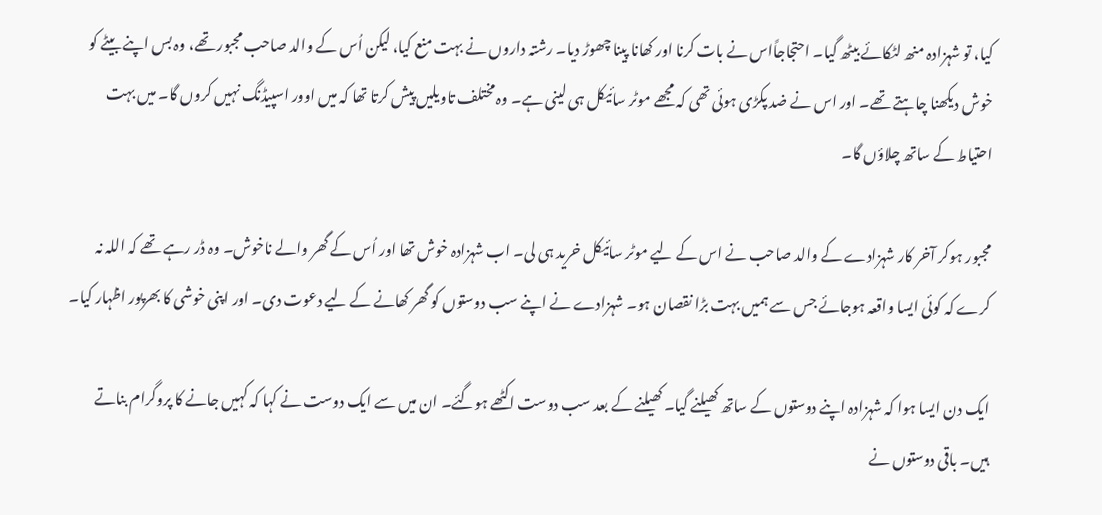کیا، تو شہزادہ منھ لٹکائے بیٹھ گیا۔ احتجاجاًاس نے بات کرنا اور کھانا پینا چھوڑ دیا۔ رشتہ داروں نے بہت منع کیا، لیکن اُس کے والد صاحب مجبور تھے، وہ بس اپنے بیٹے کو خوش دیکھنا چاہتے تھے۔ اور اس نے ضد پکڑی ہوئی تھی کہ مجھے موٹر سائیکل ہی لینی ہے۔ وہ مختلف تاویلیں پیش کرتا تھا کہ میں اوور اسپیڈنگ نہیں کروں گا۔ میں بہت احتیاط کے ساتھ چلاؤں گا۔

مجبور ہوکر آخر کار شہزادے کے والد صاحب نے اس کے لیے موٹر سائیکل خرید ہی لی۔ اب شہزادہ خوش تھا اور اُس کے گھر والے ناخوش۔ وہ ڈر رہے تھے کہ اللہ نہ کرے کہ کوئی ایسا واقعہ ہوجائے جس سے ہمیں بہت بڑا نقصان ہو۔ شہزادے نے اپنے سب دوستوں کو گھر کھانے کے لیے دعوت دی۔ اور اپنی خوشی کا بھرپور اظہار کیا۔

ایک دن ایسا ہوا کہ شہزادہ اپنے دوستوں کے ساتھ کھیلنے گیا۔ کھیلنے کے بعد سب دوست اکٹھے ہوگئے۔ ان میں سے ایک دوست نے کہا کہ کہیں جانے کا پروگرام بناتے ہیں۔ باقی دوستوں نے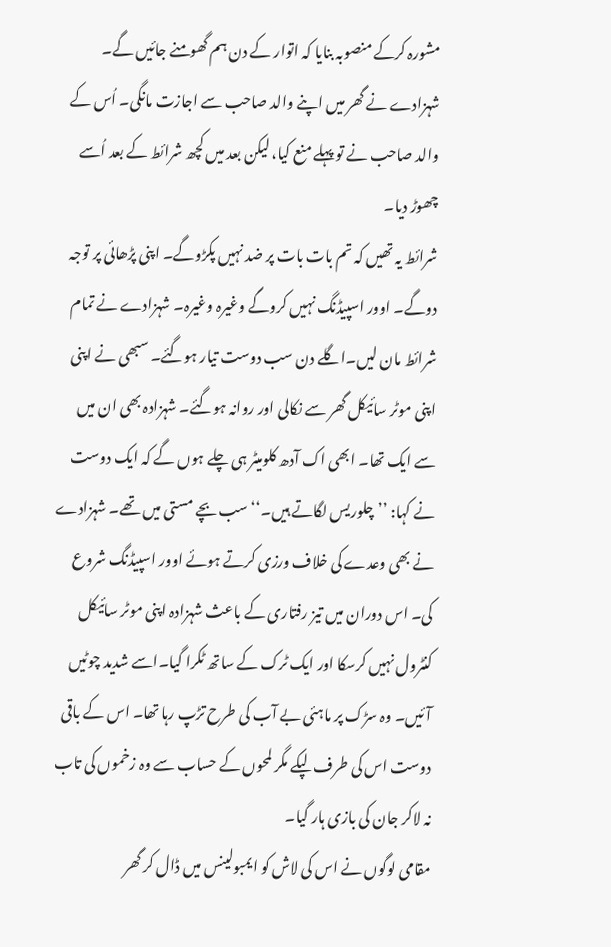مشورہ کرکے منصوبہ بنایا کہ اتوار کے دن ہم گھومنے جائیں گے۔ شہزادے نے گھر میں اپنے والد صاحب سے اجازت مانگی۔ اُس کے والد صاحب نے تو پہلے منع کیا، لیکن بعد میں کچھ شرائط کے بعد اُسے چھوڑ دیا۔
شرائط یہ تھیں کہ تم بات بات پر ضد نہیں پکڑوگے۔ اپنی پڑھائی پر توجہ دوگے۔ اوور اسپیڈنگ نہیں کروگے وغیرہ وغیرہ۔ شہزادے نے تمام شرائط مان لیں۔اگلے دن سب دوست تیار ہوگئے۔ سبھی نے اپنی اپنی موٹر سائیکل گھر سے نکالی اور روانہ ہوگئے۔ شہزادہ بھی ان میں سے ایک تھا۔ ابھی اک آدھ کلومیٹر ہی چلے ہوں گے کہ ایک دوست نے کہا: ’’چلوریس لگاتے ہیں۔‘‘ سب بچے مستی میں تھے۔ شہزادے نے بھی وعدے کی خلاف ورزی کرتے ہوئے اوور اسپیڈنگ شروع کی۔ اس دوران میں تیز رفتاری کے باعث شہزادہ اپنی موٹر سائیکل کنٹرول نہیں کرسکا اور ایک ٹرک کے ساتھ ٹکرا گیا۔اسے شدید چوٹیں آئیں۔ وہ سڑک پر ماہئی بے آب کی طرح تڑپ رہا تھا۔ اس کے باقی دوست اس کی طرف لپکے مگر لمحوں کے حساب سے وہ زخموں کی تاب نہ لاکر جان کی بازی ہار گیا۔
مقامی لوگوں نے اس کی لاش کو ایمبولینس میں ڈال کر گھر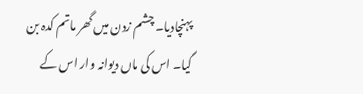پہنچادیا۔ چشم زدن میں گھر ماتم کدہ بن گیا۔ اس کی ماں دیوانہ وار اس کے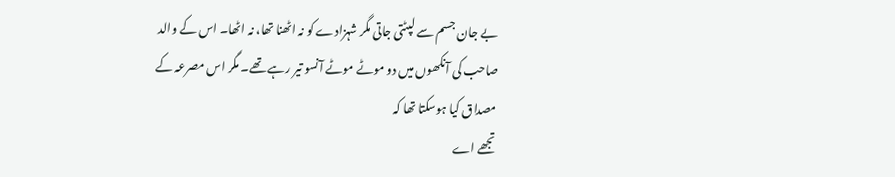بے جان جسم سے لپٹتی جاتی مگر شہزادے کو نہ اٹھنا تھا، نہ اٹھا۔ اس کے والد صاحب کی آنکھوں میں دو موٹے موٹے آنسو تیر رہے تھے۔ مگر اس مصرعہ کے مصداق کیا ہوسکتا تھا کہ
تجھے اے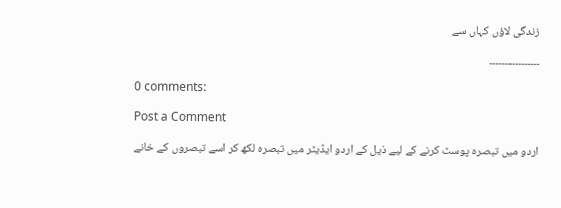زندگی لاؤں کہاں سے

۔۔۔۔۔۔۔۔۔۔۔۔۔۔۔۔۔

0 comments:

Post a Comment

اردو میں تبصرہ پوسٹ کرنے کے لیے ذیل کے اردو ایڈیٹر میں تبصرہ لکھ کر اسے تبصروں کے خانے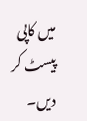میں کاپی پیسٹ کر دیں۔